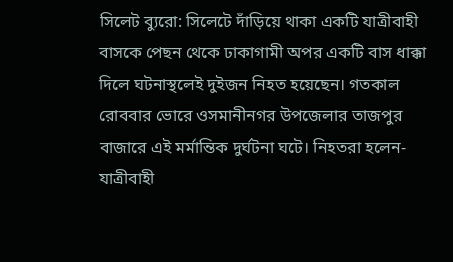সিলেট ব্যুরো: সিলেটে দাঁড়িয়ে থাকা একটি যাত্রীবাহী বাসকে পেছন থেকে ঢাকাগামী অপর একটি বাস ধাক্কা দিলে ঘটনাস্থলেই দুইজন নিহত হয়েছেন। গতকাল রোববার ভোরে ওসমানীনগর উপজেলার তাজপুর বাজারে এই মর্মান্তিক দুর্ঘটনা ঘটে। নিহতরা হলেন- যাত্রীবাহী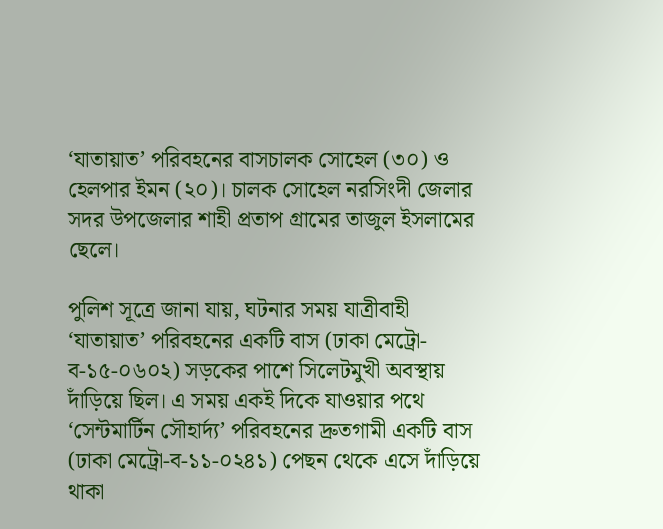‘যাতায়াত’ পরিবহনের বাসচালক সোহেল (৩০) ও হেলপার ইমন (২০)। চালক সোহেল নরসিংদী জেলার সদর উপজেলার শাহী প্রতাপ গ্রামের তাজুল ইসলামের ছেলে।

পুলিশ সূত্রে জানা যায়, ঘটনার সময় যাত্রীবাহী ‘যাতায়াত’ পরিবহনের একটি বাস (ঢাকা মেট্রো-ব-১৫-০৬০২) সড়কের পাশে সিলেটমুখী অবস্থায় দাঁড়িয়ে ছিল। এ সময় একই দিকে যাওয়ার পথে ‘সেন্টমার্টিন সৌহার্দ্য’ পরিবহনের দ্রুতগামী একটি বাস (ঢাকা মেট্রো-ব-১১-০২৪১) পেছন থেকে এসে দাঁড়িয়ে থাকা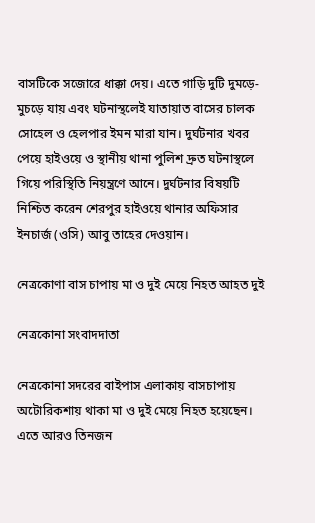বাসটিকে সজোরে ধাক্কা দেয়। এতে গাড়ি দুটি দুমড়ে-মুচড়ে যায় এবং ঘটনাস্থলেই যাতায়াত বাসের চালক সোহেল ও হেলপার ইমন মারা যান। দুর্ঘটনার খবর পেয়ে হাইওয়ে ও স্থানীয় থানা পুলিশ দ্রুত ঘটনাস্থলে গিয়ে পরিস্থিতি নিয়ন্ত্রণে আনে। দুর্ঘটনার বিষয়টি নিশ্চিত করেন শেরপুর হাইওয়ে থানার অফিসার ইনচার্জ (ওসি) আবু তাহের দেওয়ান।

নেত্রকোণা বাস চাপায় মা ও দুই মেয়ে নিহত আহত দুই

নেত্রকোনা সংবাদদাতা

নেত্রকোনা সদরের বাইপাস এলাকায় বাসচাপায় অটোরিকশায় থাকা মা ও দুই মেয়ে নিহত হয়েছেন। এতে আরও তিনজন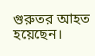গুরুতর আহত হয়েছেন।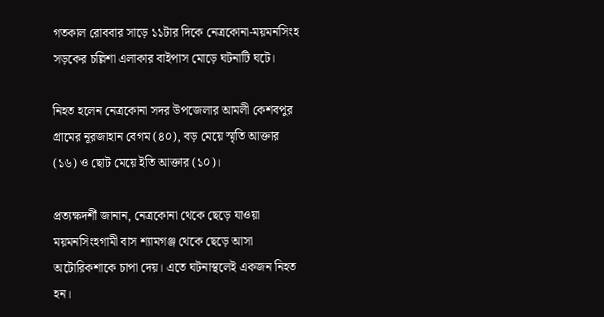গতকাল রোববার সাড়ে ১১টার দিকে নেত্রকোনা-ময়মনসিংহ সড়কের চল্লিশা এলাকার বাইপাস মোড়ে ঘটনাটি ঘটে।

নিহত হলেন নেত্রকোনা সদর উপজেলার আমলী কেশবপুর গ্রামের নূরজাহান বেগম (৪০), বড় মেয়ে স্মৃতি আক্তার (১৬) ও ছোট মেয়ে ইতি আক্তার (১০)।

প্রত্যক্ষদর্শী জানান, নেত্রকোনা থেকে ছেড়ে যাওয়া ময়মনসিংহগামী বাস শ্যামগঞ্জ থেকে ছেড়ে আসা অটোরিকশাকে চাপা দেয়। এতে ঘটনাস্থলেই একজন নিহত হন।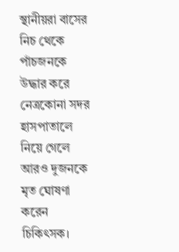স্থানীয়রা বাসের নিচ থেকে পাঁচজনকে উদ্ধার করে নেত্রকোনা সদর হাসপাতালে নিয়ে গেলে আরও দুজনকে মৃত ঘোষণা করেন চিকিৎসক।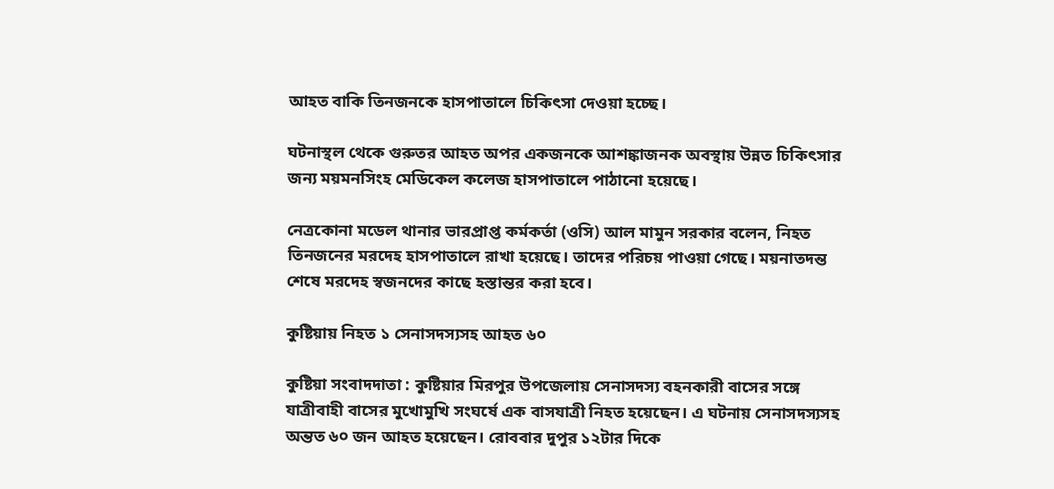আহত বাকি তিনজনকে হাসপাতালে চিকিৎসা দেওয়া হচ্ছে।

ঘটনাস্থল থেকে গুরুতর আহত অপর একজনকে আশঙ্কাজনক অবস্থায় উন্নত চিকিৎসার জন্য ময়মনসিংহ মেডিকেল কলেজ হাসপাতালে পাঠানো হয়েছে।

নেত্রকোনা মডেল থানার ভারপ্রাপ্ত কর্মকর্তা (ওসি) আল মামুন সরকার বলেন, নিহত তিনজনের মরদেহ হাসপাতালে রাখা হয়েছে। তাদের পরিচয় পাওয়া গেছে। ময়নাতদন্ত শেষে মরদেহ স্বজনদের কাছে হস্তান্তর করা হবে।

কুষ্টিয়ায় নিহত ১ সেনাসদস্যসহ আহত ৬০

কুষ্টিয়া সংবাদদাতা : কুষ্টিয়ার মিরপুর উপজেলায় সেনাসদস্য বহনকারী বাসের সঙ্গে যাত্রীবাহী বাসের মুখোমুখি সংঘর্ষে এক বাসযাত্রী নিহত হয়েছেন। এ ঘটনায় সেনাসদস্যসহ অন্তত ৬০ জন আহত হয়েছেন। রোববার দুপুর ১২টার দিকে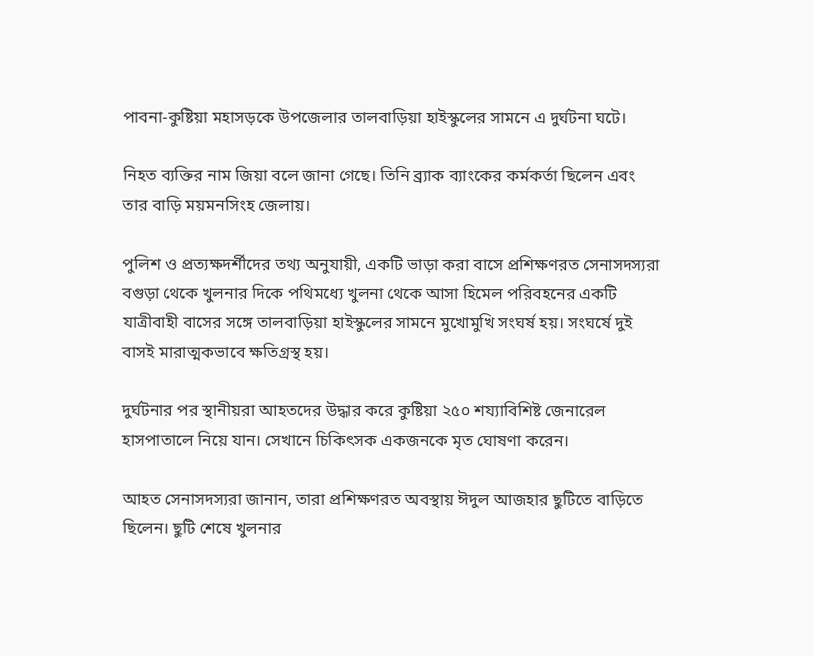পাবনা-কুষ্টিয়া মহাসড়কে উপজেলার তালবাড়িয়া হাইস্কুলের সামনে এ দুর্ঘটনা ঘটে।

নিহত ব্যক্তির নাম জিয়া বলে জানা গেছে। তিনি ব্র্যাক ব্যাংকের কর্মকর্তা ছিলেন এবং তার বাড়ি ময়মনসিংহ জেলায়।

পুলিশ ও প্রত্যক্ষদর্শীদের তথ্য অনুযায়ী, একটি ভাড়া করা বাসে প্রশিক্ষণরত সেনাসদস্যরা বগুড়া থেকে খুলনার দিকে পথিমধ্যে খুলনা থেকে আসা হিমেল পরিবহনের একটি যাত্রীবাহী বাসের সঙ্গে তালবাড়িয়া হাইস্কুলের সামনে মুখোমুখি সংঘর্ষ হয়। সংঘর্ষে দুই বাসই মারাত্মকভাবে ক্ষতিগ্রস্থ হয়।

দুর্ঘটনার পর স্থানীয়রা আহতদের উদ্ধার করে কুষ্টিয়া ২৫০ শয্যাবিশিষ্ট জেনারেল হাসপাতালে নিয়ে যান। সেখানে চিকিৎসক একজনকে মৃত ঘোষণা করেন।

আহত সেনাসদস্যরা জানান, তারা প্রশিক্ষণরত অবস্থায় ঈদুল আজহার ছুটিতে বাড়িতে ছিলেন। ছুটি শেষে খুলনার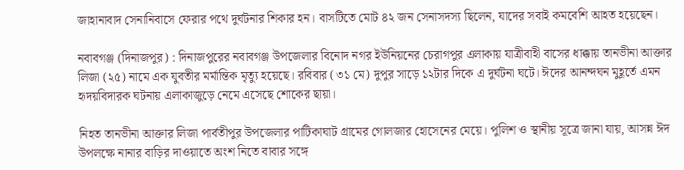জাহানাবাদ সেনানিবাসে ফেরার পথে দুর্ঘটনার শিকার হন। বাসটিতে মোট ৪২ জন সেনাসদস্য ছিলেন, যাদের সবাই কমবেশি আহত হয়েছেন।

নবাবগঞ্জ (দিনাজপুর) : দিনাজপুরের নবাবগঞ্জ উপজেলার বিনোদ নগর ইউনিয়নের চেরাগপুর এলাকায় যাত্রীবাহী বাসের ধাক্কায় তানভীনা আক্তার লিজা (২৫) নামে এক যুবতীর মর্মান্তিক মৃত্যু হয়েছে। রবিবার (৩১ মে) দুপুর সাড়ে ১২টার দিকে এ দুর্ঘটনা ঘটে। ঈদের আনন্দঘন মুহূর্তে এমন হৃদয়বিদারক ঘটনায় এলাকাজুড়ে নেমে এসেছে শোকের ছায়া।

নিহত তানভীনা আক্তার লিজা পার্বতীপুর উপজেলার পাটিকাঘাট গ্রামের গোলজার হোসেনের মেয়ে। পুলিশ ও স্থানীয় সূত্রে জানা যায়, আসন্ন ঈদ উপলক্ষে নানার বাড়ির দাওয়াতে অংশ নিতে বাবার সঙ্গে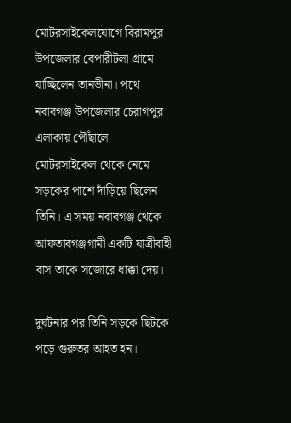মোটরসাইকেলযোগে বিরামপুর উপজেলার বেপারীটলা গ্রামে যাচ্ছিলেন তানভীনা। পথে নবাবগঞ্জ উপজেলার চেরাগপুর এলাকায় পৌঁছালে মোটরসাইকেল থেকে নেমে সড়কের পাশে দাঁড়িয়ে ছিলেন তিনি। এ সময় নবাবগঞ্জ থেকে আফতাবগঞ্জগামী একটি যাত্রীবাহী বাস তাকে সজোরে ধাক্কা দেয়।

দুর্ঘটনার পর তিনি সড়কে ছিটকে পড়ে গুরুতর আহত হন।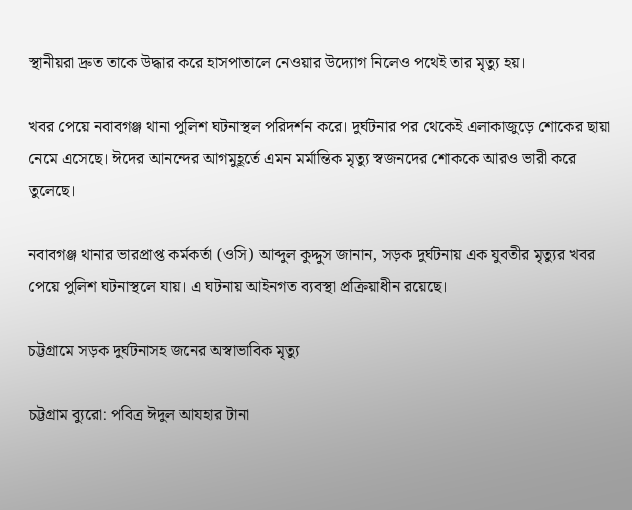স্থানীয়রা দ্রুত তাকে উদ্ধার করে হাসপাতালে নেওয়ার উদ্যোগ নিলেও পথেই তার মৃত্যু হয়।

খবর পেয়ে নবাবগঞ্জ থানা পুলিশ ঘটনাস্থল পরিদর্শন করে। দুর্ঘটনার পর থেকেই এলাকাজুড়ে শোকের ছায়া নেমে এসেছে। ঈদের আনন্দের আগমুহূর্তে এমন মর্মান্তিক মৃত্যু স্বজনদের শোককে আরও ভারী করে তুলেছে।

নবাবগঞ্জ থানার ভারপ্রাপ্ত কর্মকর্তা (ওসি) আব্দুল কুদ্দুস জানান, সড়ক দুর্ঘটনায় এক যুবতীর মৃত্যুর খবর পেয়ে পুলিশ ঘটনাস্থলে যায়। এ ঘটনায় আইনগত ব্যবস্থা প্রক্রিয়াধীন রয়েছে।

চট্টগ্রামে সড়ক দুর্ঘটনাসহ জনের অস্বাভাবিক মৃত্যু

চট্টগ্রাম ব্যুরো: পবিত্র ঈদুল আযহার টানা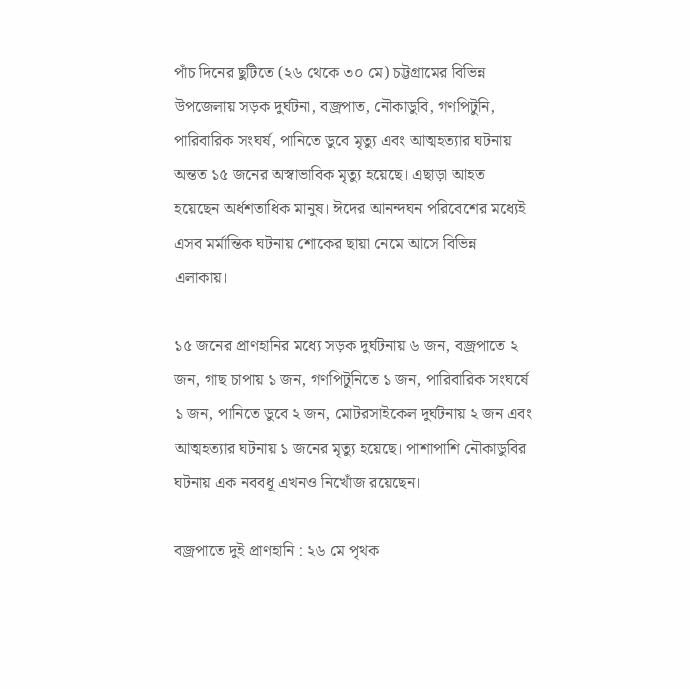পাঁচ দিনের ছুটিতে (২৬ থেকে ৩০ মে) চট্টগ্রামের বিভিন্ন উপজেলায় সড়ক দুর্ঘটনা, বজ্রপাত, নৌকাডুবি, গণপিটুনি, পারিবারিক সংঘর্ষ, পানিতে ডুবে মৃত্যু এবং আত্মহত্যার ঘটনায় অন্তত ১৫ জনের অস্বাভাবিক মৃত্যু হয়েছে। এছাড়া আহত হয়েছেন অর্ধশতাধিক মানুষ। ঈদের আনন্দঘন পরিবেশের মধ্যেই এসব মর্মান্তিক ঘটনায় শোকের ছায়া নেমে আসে বিভিন্ন এলাকায়।

১৫ জনের প্রাণহানির মধ্যে সড়ক দুর্ঘটনায় ৬ জন, বজ্রপাতে ২ জন, গাছ চাপায় ১ জন, গণপিটুনিতে ১ জন, পারিবারিক সংঘর্ষে ১ জন, পানিতে ডুবে ২ জন, মোটরসাইকেল দুর্ঘটনায় ২ জন এবং আত্মহত্যার ঘটনায় ১ জনের মৃত্যু হয়েছে। পাশাপাশি নৌকাডুবির ঘটনায় এক নববধূ এখনও নিখোঁজ রয়েছেন।

বজ্রপাতে দুই প্রাণহানি : ২৬ মে পৃথক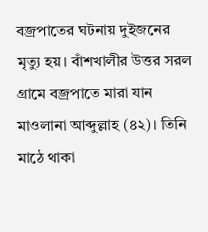বজ্রপাতের ঘটনায় দুইজনের মৃত্যু হয়। বাঁশখালীর উত্তর সরল গ্রামে বজ্রপাতে মারা যান মাওলানা আব্দুল্লাহ (৪২)। তিনি মাঠে থাকা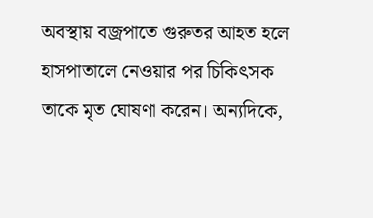অবস্থায় বজ্রপাতে গুরুতর আহত হলে হাসপাতালে নেওয়ার পর চিকিৎসক তাকে মৃত ঘোষণা করেন। অন্যদিকে,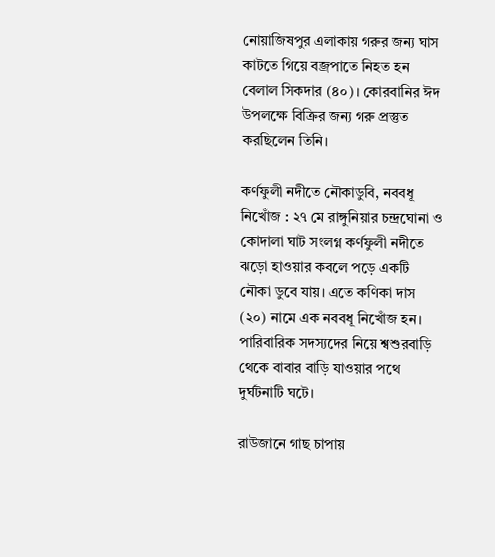নোয়াজিষপুর এলাকায় গরুর জন্য ঘাস কাটতে গিয়ে বজ্রপাতে নিহত হন বেলাল সিকদার (৪০)। কোরবানির ঈদ উপলক্ষে বিক্রির জন্য গরু প্রস্তুত করছিলেন তিনি।

কর্ণফুলী নদীতে নৌকাডুবি, নববধূ নিখোঁজ : ২৭ মে রাঙ্গুনিয়ার চন্দ্রঘোনা ও কোদালা ঘাট সংলগ্ন কর্ণফুলী নদীতে ঝড়ো হাওয়ার কবলে পড়ে একটি নৌকা ডুবে যায়। এতে কণিকা দাস (২০) নামে এক নববধূ নিখোঁজ হন। পারিবারিক সদস্যদের নিয়ে শ্বশুরবাড়ি থেকে বাবার বাড়ি যাওয়ার পথে দুর্ঘটনাটি ঘটে।

রাউজানে গাছ চাপায়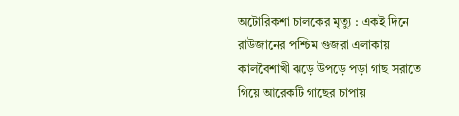অটোরিকশা চালকের মৃত্যু : একই দিনে রাউজানের পশ্চিম গুজরা এলাকায় কালবৈশাখী ঝড়ে উপড়ে পড়া গাছ সরাতে গিয়ে আরেকটি গাছের চাপায়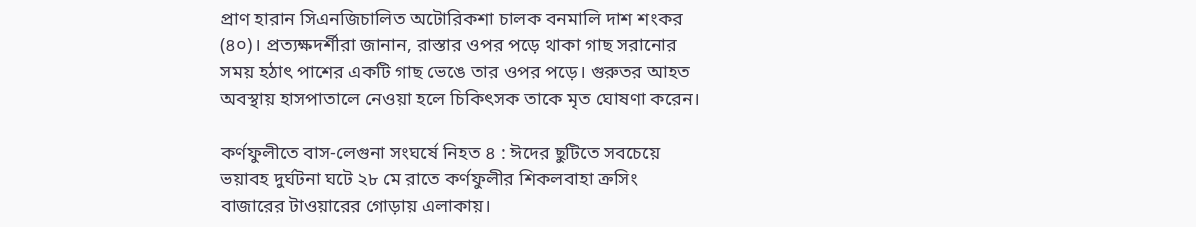প্রাণ হারান সিএনজিচালিত অটোরিকশা চালক বনমালি দাশ শংকর (৪০)। প্রত্যক্ষদর্শীরা জানান, রাস্তার ওপর পড়ে থাকা গাছ সরানোর সময় হঠাৎ পাশের একটি গাছ ভেঙে তার ওপর পড়ে। গুরুতর আহত অবস্থায় হাসপাতালে নেওয়া হলে চিকিৎসক তাকে মৃত ঘোষণা করেন।

কর্ণফুলীতে বাস-লেগুনা সংঘর্ষে নিহত ৪ : ঈদের ছুটিতে সবচেয়ে ভয়াবহ দুর্ঘটনা ঘটে ২৮ মে রাতে কর্ণফুলীর শিকলবাহা ক্রসিং বাজারের টাওয়ারের গোড়ায় এলাকায়।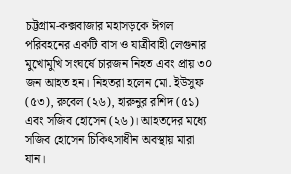চট্টগ্রাম-কক্সবাজার মহাসড়কে ঈগল পরিবহনের একটি বাস ও যাত্রীবাহী লেগুনার মুখোমুখি সংঘর্ষে চারজন নিহত এবং প্রায় ৩০ জন আহত হন। নিহতরা হলেন মো. ইউসুফ (৫৩), রুবেল (২৬), হারুনুর রশিদ (৫১) এবং সজিব হোসেন (২৬)। আহতদের মধ্যে সজিব হোসেন চিকিৎসাধীন অবস্থায় মারা যান।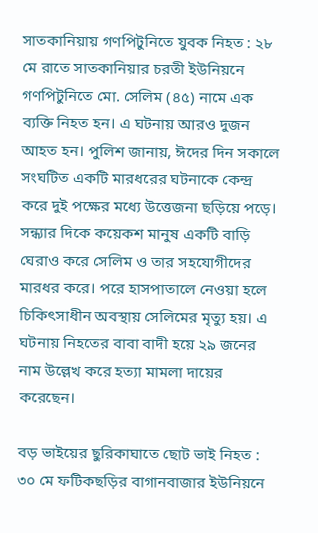সাতকানিয়ায় গণপিটুনিতে যুবক নিহত : ২৮ মে রাতে সাতকানিয়ার চরতী ইউনিয়নে গণপিটুনিতে মো. সেলিম (৪৫) নামে এক ব্যক্তি নিহত হন। এ ঘটনায় আরও দুজন আহত হন। পুলিশ জানায়, ঈদের দিন সকালে সংঘটিত একটি মারধরের ঘটনাকে কেন্দ্র করে দুই পক্ষের মধ্যে উত্তেজনা ছড়িয়ে পড়ে। সন্ধ্যার দিকে কয়েকশ মানুষ একটি বাড়ি ঘেরাও করে সেলিম ও তার সহযোগীদের মারধর করে। পরে হাসপাতালে নেওয়া হলে চিকিৎসাধীন অবস্থায় সেলিমের মৃত্যু হয়। এ ঘটনায় নিহতের বাবা বাদী হয়ে ২৯ জনের নাম উল্লেখ করে হত্যা মামলা দায়ের করেছেন।

বড় ভাইয়ের ছুরিকাঘাতে ছোট ভাই নিহত : ৩০ মে ফটিকছড়ির বাগানবাজার ইউনিয়নে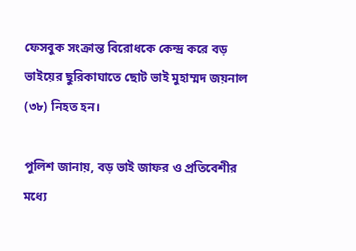ফেসবুক সংক্রান্ত বিরোধকে কেন্দ্র করে বড় ভাইয়ের ছুরিকাঘাতে ছোট ভাই মুহাম্মদ জয়নাল (৩৮) নিহত হন।

পুলিশ জানায়, বড় ভাই জাফর ও প্রতিবেশীর মধ্যে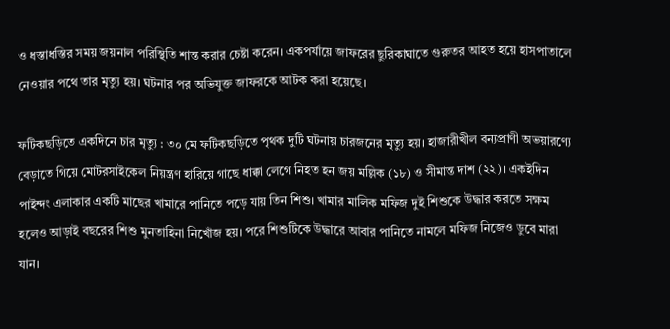ও ধস্তাধস্তির সময় জয়নাল পরিস্থিতি শান্ত করার চেষ্টা করেন। একপর্যায়ে জাফরের ছুরিকাঘাতে গুরুতর আহত হয়ে হাসপাতালে নেওয়ার পথে তার মৃত্যু হয়। ঘটনার পর অভিযুক্ত জাফরকে আটক করা হয়েছে।

ফটিকছড়িতে একদিনে চার মৃত্যু : ৩০ মে ফটিকছড়িতে পৃথক দুটি ঘটনায় চারজনের মৃত্যু হয়। হাজারীখীল বন্যপ্রাণী অভয়ারণ্যে বেড়াতে গিয়ে মোটরসাইকেল নিয়ন্ত্রণ হারিয়ে গাছে ধাক্কা লেগে নিহত হন জয় মল্লিক (১৮) ও সীমান্ত দাশ (২২)। একইদিন পাইন্দং এলাকার একটি মাছের খামারে পানিতে পড়ে যায় তিন শিশু। খামার মালিক মফিজ দুই শিশুকে উদ্ধার করতে সক্ষম হলেও আড়াই বছরের শিশু মুনতাহিনা নিখোঁজ হয়। পরে শিশুটিকে উদ্ধারে আবার পানিতে নামলে মফিজ নিজেও ডুবে মারা যান।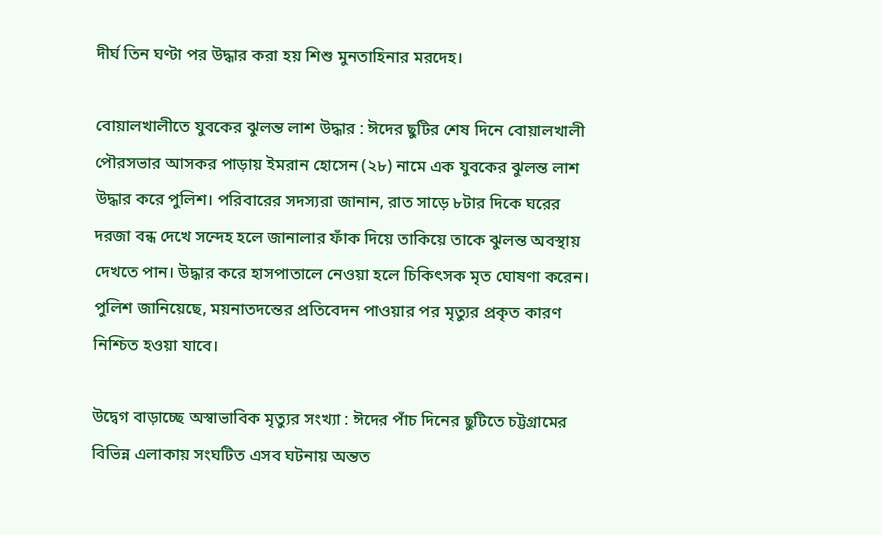দীর্ঘ তিন ঘণ্টা পর উদ্ধার করা হয় শিশু মুনতাহিনার মরদেহ।

বোয়ালখালীতে যুবকের ঝুলন্ত লাশ উদ্ধার : ঈদের ছুটির শেষ দিনে বোয়ালখালী পৌরসভার আসকর পাড়ায় ইমরান হোসেন (২৮) নামে এক যুবকের ঝুলন্ত লাশ উদ্ধার করে পুলিশ। পরিবারের সদস্যরা জানান, রাত সাড়ে ৮টার দিকে ঘরের দরজা বন্ধ দেখে সন্দেহ হলে জানালার ফাঁক দিয়ে তাকিয়ে তাকে ঝুলন্ত অবস্থায় দেখতে পান। উদ্ধার করে হাসপাতালে নেওয়া হলে চিকিৎসক মৃত ঘোষণা করেন। পুলিশ জানিয়েছে, ময়নাতদন্তের প্রতিবেদন পাওয়ার পর মৃত্যুর প্রকৃত কারণ নিশ্চিত হওয়া যাবে।

উদ্বেগ বাড়াচ্ছে অস্বাভাবিক মৃত্যুর সংখ্যা : ঈদের পাঁচ দিনের ছুটিতে চট্টগ্রামের বিভিন্ন এলাকায় সংঘটিত এসব ঘটনায় অন্তত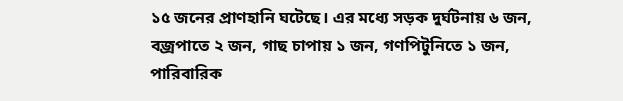১৫ জনের প্রাণহানি ঘটেছে। এর মধ্যে সড়ক দুর্ঘটনায় ৬ জন, বজ্রপাতে ২ জন, গাছ চাপায় ১ জন, গণপিটুনিতে ১ জন, পারিবারিক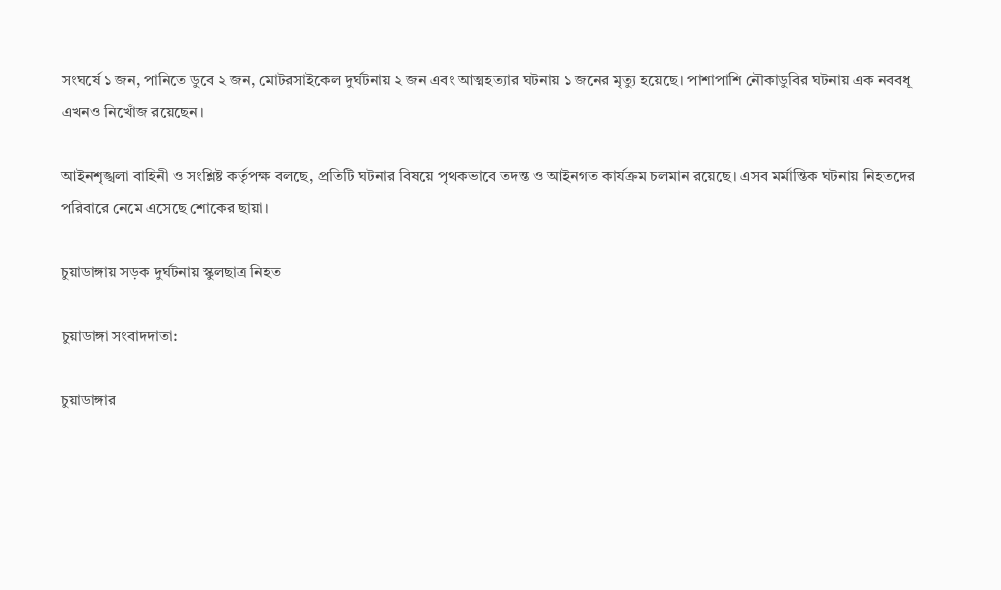সংঘর্ষে ১ জন, পানিতে ডুবে ২ জন, মোটরসাইকেল দুর্ঘটনায় ২ জন এবং আত্মহত্যার ঘটনায় ১ জনের মৃত্যু হয়েছে। পাশাপাশি নৌকাডুবির ঘটনায় এক নববধূ এখনও নিখোঁজ রয়েছেন।

আইনশৃঙ্খলা বাহিনী ও সংশ্লিষ্ট কর্তৃপক্ষ বলছে, প্রতিটি ঘটনার বিষয়ে পৃথকভাবে তদন্ত ও আইনগত কার্যক্রম চলমান রয়েছে। এসব মর্মান্তিক ঘটনায় নিহতদের পরিবারে নেমে এসেছে শোকের ছায়া।

চুয়াডাঙ্গায় সড়ক দুর্ঘটনায় স্কুলছাত্র নিহত

চুয়াডাঙ্গা সংবাদদাতা:

চুয়াডাঙ্গার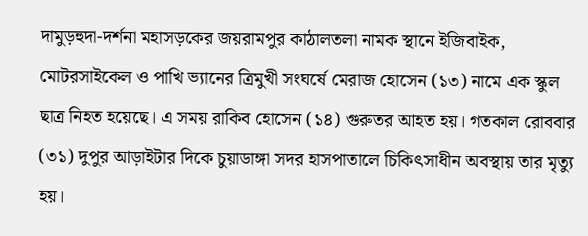দামুড়হুদা-দর্শনা মহাসড়কের জয়রামপুর কাঠালতলা নামক স্থানে ইজিবাইক, মোটরসাইকেল ও পাখি ভ্যানের ত্রিমুখী সংঘর্ষে মেরাজ হোসেন (১৩) নামে এক স্কুল ছাত্র নিহত হয়েছে। এ সময় রাকিব হোসেন (১৪) গুরুতর আহত হয়। গতকাল রোববার (৩১) দুপুর আড়াইটার দিকে চুয়াডাঙ্গা সদর হাসপাতালে চিকিৎসাধীন অবস্থায় তার মৃত্যু হয়।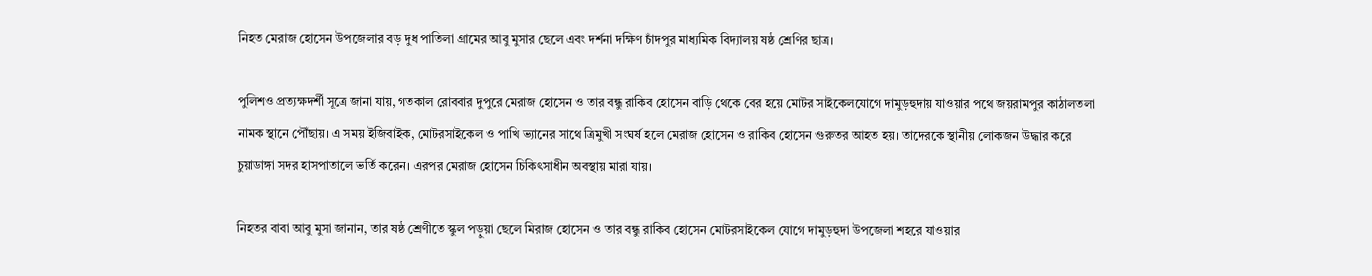নিহত মেরাজ হোসেন উপজেলার বড় দুধ পাতিলা গ্রামের আবু মুসার ছেলে এবং দর্শনা দক্ষিণ চাঁদপুর মাধ্যমিক বিদ্যালয় ষষ্ঠ শ্রেণির ছাত্র।

পুলিশও প্রত্যক্ষদর্শী সূত্রে জানা যায়, গতকাল রোববার দুপুরে মেরাজ হোসেন ও তার বন্ধু রাকিব হোসেন বাড়ি থেকে বের হয়ে মোটর সাইকেলযোগে দামুড়হুদায় যাওয়ার পথে জয়রামপুর কাঠালতলা নামক স্থানে পৌঁছায়। এ সময় ইজিবাইক, মোটরসাইকেল ও পাখি ভ্যানের সাথে ত্রিমুখী সংঘর্ষ হলে মেরাজ হোসেন ও রাকিব হোসেন গুরুতর আহত হয়। তাদেরকে স্থানীয় লোকজন উদ্ধার করে চুয়াডাঙ্গা সদর হাসপাতালে ভর্তি করেন। এরপর মেরাজ হোসেন চিকিৎসাধীন অবস্থায় মারা যায়।

নিহতর বাবা আবু মুসা জানান, তার ষষ্ঠ শ্রেণীতে স্কুল পড়ুয়া ছেলে মিরাজ হোসেন ও তার বন্ধু রাকিব হোসেন মোটরসাইকেল যোগে দামুড়হুদা উপজেলা শহরে যাওয়ার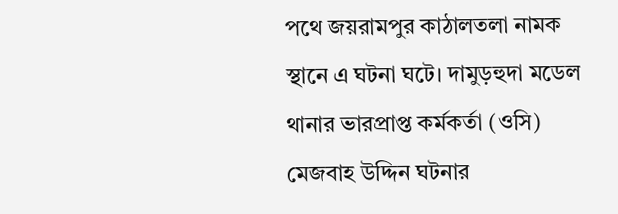পথে জয়রামপুর কাঠালতলা নামক স্থানে এ ঘটনা ঘটে। দামুড়হুদা মডেল থানার ভারপ্রাপ্ত কর্মকর্তা (ওসি) মেজবাহ উদ্দিন ঘটনার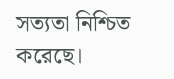সত্যতা নিশ্চিত করেছে।